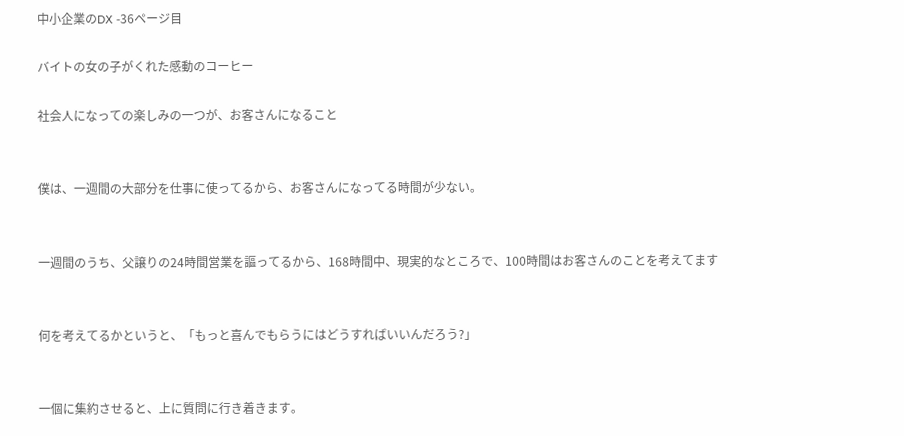中小企業のDX -36ページ目

バイトの女の子がくれた感動のコーヒー

社会人になっての楽しみの一つが、お客さんになること


僕は、一週間の大部分を仕事に使ってるから、お客さんになってる時間が少ない。


一週間のうち、父譲りの24時間営業を謳ってるから、168時間中、現実的なところで、100時間はお客さんのことを考えてます


何を考えてるかというと、「もっと喜んでもらうにはどうすればいいんだろう?」


一個に集約させると、上に質問に行き着きます。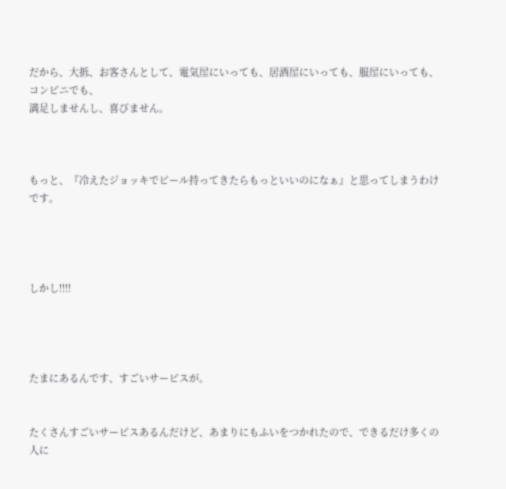だから、大抵、お客さんとして、電気屋にいっても、居酒屋にいっても、服屋にいっても、コンビニでも、
満足しませんし、喜びません。



もっと、『冷えたジョッキでビール持ってきたらもっといいのになぁ』と思ってしまうわけです。




しかし!!!!




たまにあるんです、すごいサービスが。


たくさんすごいサービスあるんだけど、あまりにもふいをつかれたので、できるだけ多くの人に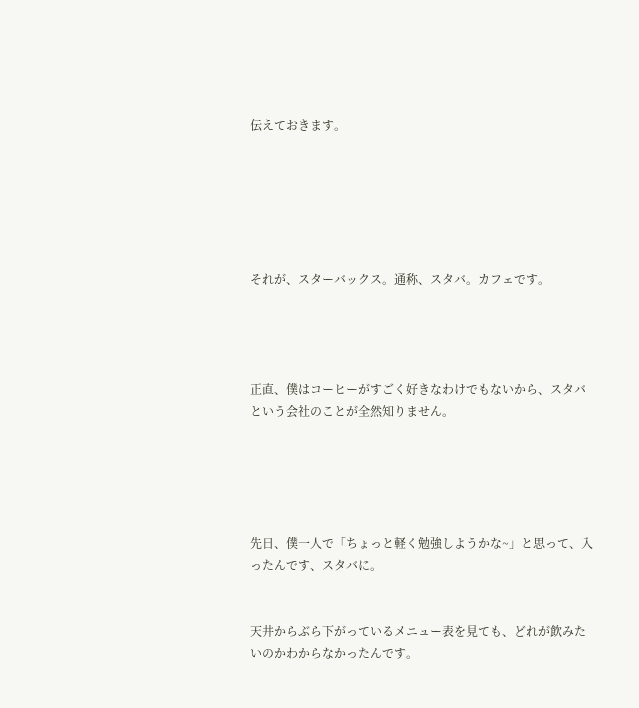伝えておきます。






それが、スターバックス。通称、スタバ。カフェです。




正直、僕はコーヒーがすごく好きなわけでもないから、スタバという会社のことが全然知りません。





先日、僕一人で「ちょっと軽く勉強しようかな~」と思って、入ったんです、スタバに。


天井からぶら下がっているメニュー表を見ても、どれが飲みたいのかわからなかったんです。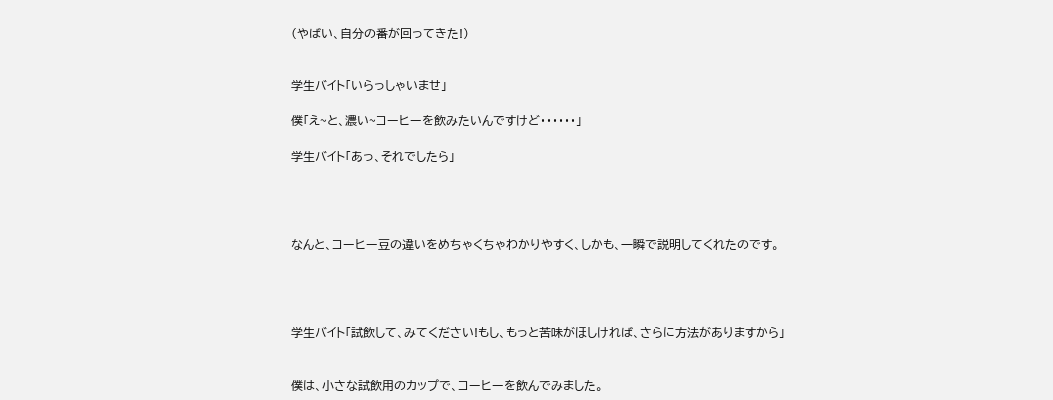(やばい、自分の番が回ってきた!)


学生バイト「いらっしゃいませ」

僕「え~と、濃い~コーヒーを飲みたいんですけど・・・・・・」

学生バイト「あっ、それでしたら」




なんと、コーヒー豆の違いをめちゃくちゃわかりやすく、しかも、一瞬で説明してくれたのです。




学生バイト「試飲して、みてください!もし、もっと苦味がほしければ、さらに方法がありますから」


僕は、小さな試飲用のカップで、コーヒーを飲んでみました。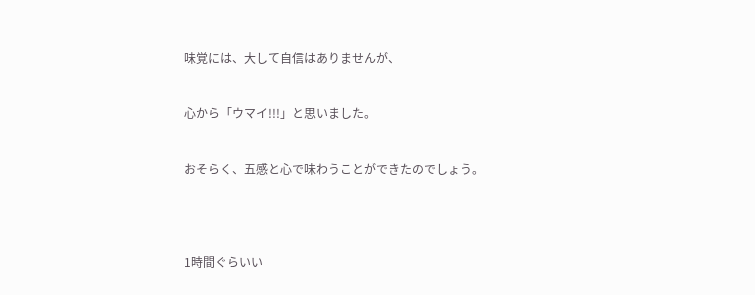味覚には、大して自信はありませんが、


心から「ウマイ!!!」と思いました。


おそらく、五感と心で味わうことができたのでしょう。




1時間ぐらいい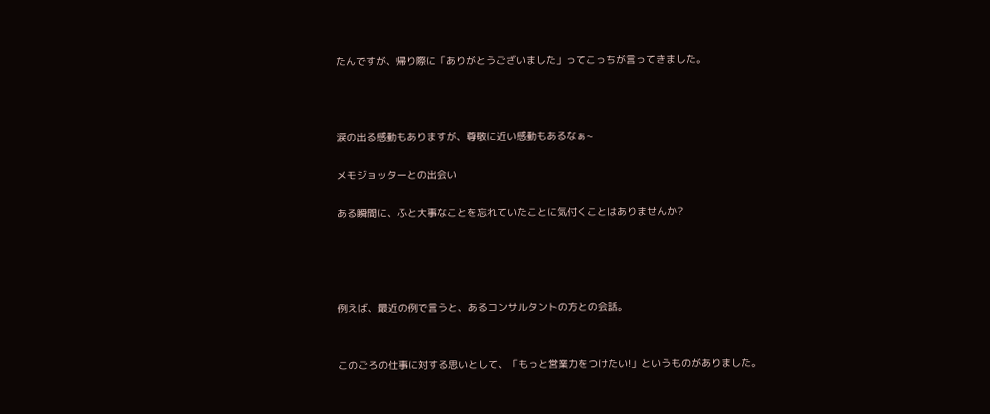たんですが、帰り際に「ありがとうございました」ってこっちが言ってきました。



涙の出る感動もありますが、尊敬に近い感動もあるなぁ~

メモジョッターとの出会い

ある瞬間に、ふと大事なことを忘れていたことに気付くことはありませんか?




例えば、最近の例で言うと、あるコンサルタントの方との会話。


このごろの仕事に対する思いとして、「もっと営業力をつけたい!」というものがありました。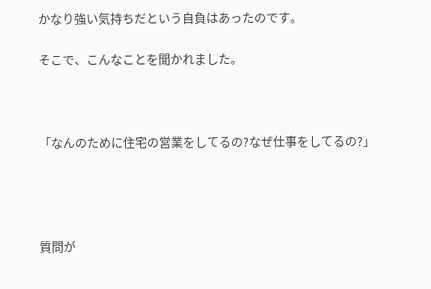かなり強い気持ちだという自負はあったのです。

そこで、こんなことを聞かれました。



「なんのために住宅の営業をしてるの?なぜ仕事をしてるの?」




質問が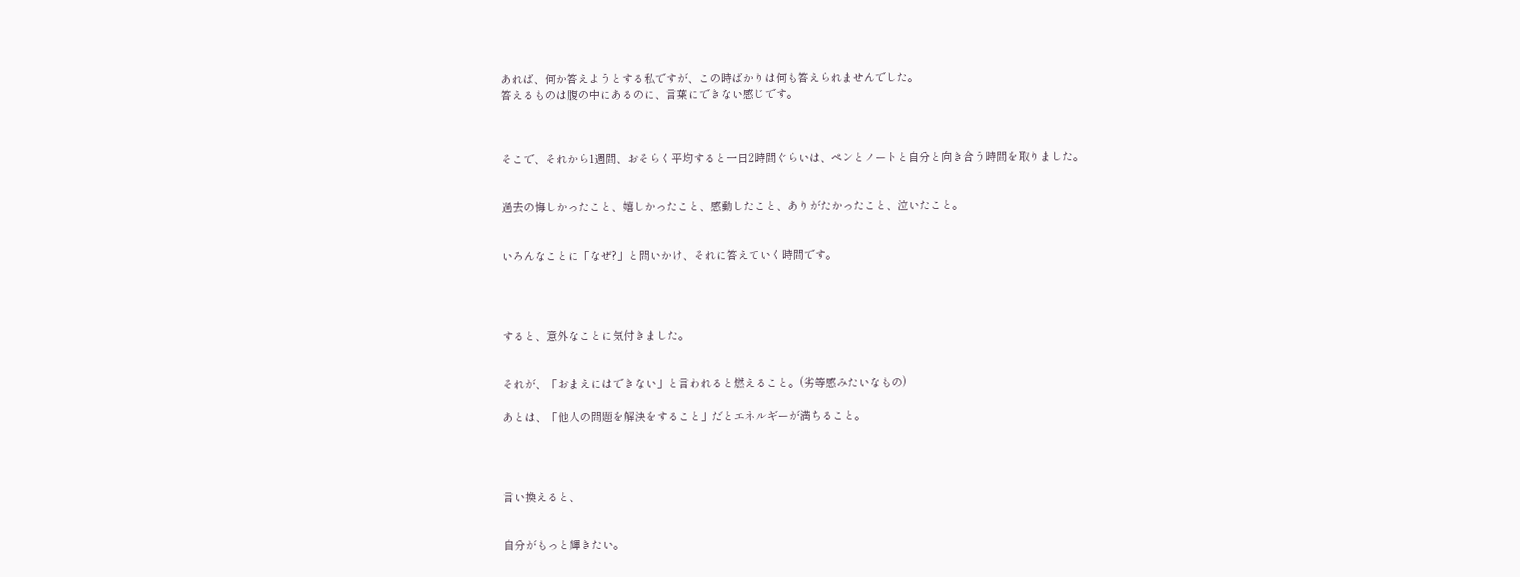あれば、何か答えようとする私ですが、この時ばかりは何も答えられませんでした。
答えるものは腹の中にあるのに、言葉にできない感じです。



そこで、それから1週間、おそらく平均すると一日2時間ぐらいは、ペンとノートと自分と向き合う時間を取りました。


過去の悔しかったこと、嬉しかったこと、感動したこと、ありがたかったこと、泣いたこと。


いろんなことに「なぜ?」と問いかけ、それに答えていく時間です。




すると、意外なことに気付きました。


それが、「おまえにはできない」と言われると燃えること。(劣等感みたいなもの)

あとは、「他人の問題を解決をすること」だとエネルギーが満ちること。




言い換えると、


自分がもっと輝きたい。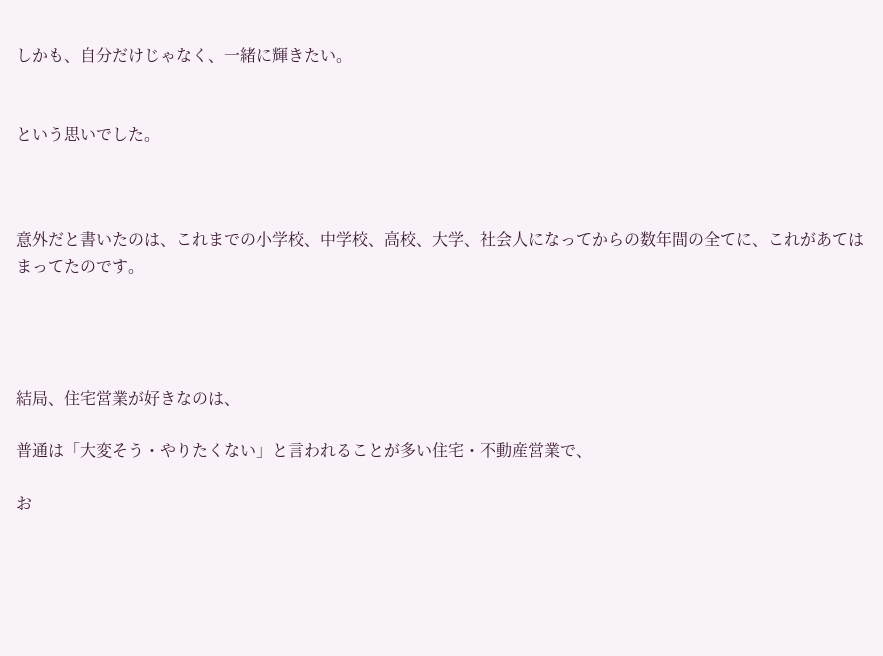しかも、自分だけじゃなく、一緒に輝きたい。


という思いでした。



意外だと書いたのは、これまでの小学校、中学校、高校、大学、社会人になってからの数年間の全てに、これがあてはまってたのです。




結局、住宅営業が好きなのは、

普通は「大変そう・やりたくない」と言われることが多い住宅・不動産営業で、

お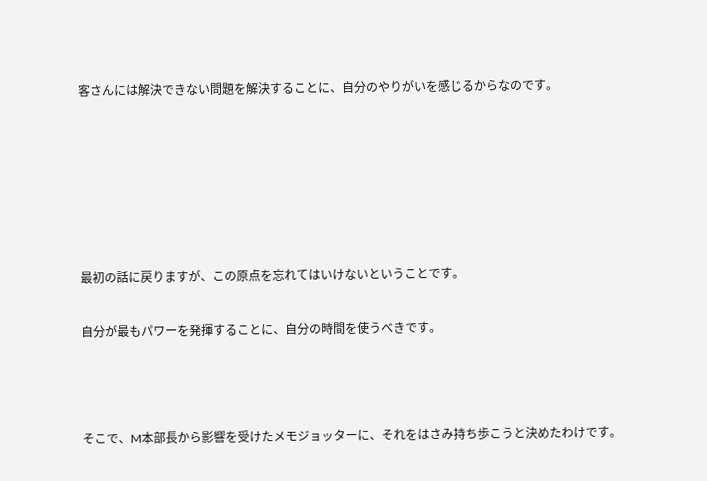客さんには解決できない問題を解決することに、自分のやりがいを感じるからなのです。






最初の話に戻りますが、この原点を忘れてはいけないということです。

自分が最もパワーを発揮することに、自分の時間を使うべきです。



そこで、M本部長から影響を受けたメモジョッターに、それをはさみ持ち歩こうと決めたわけです。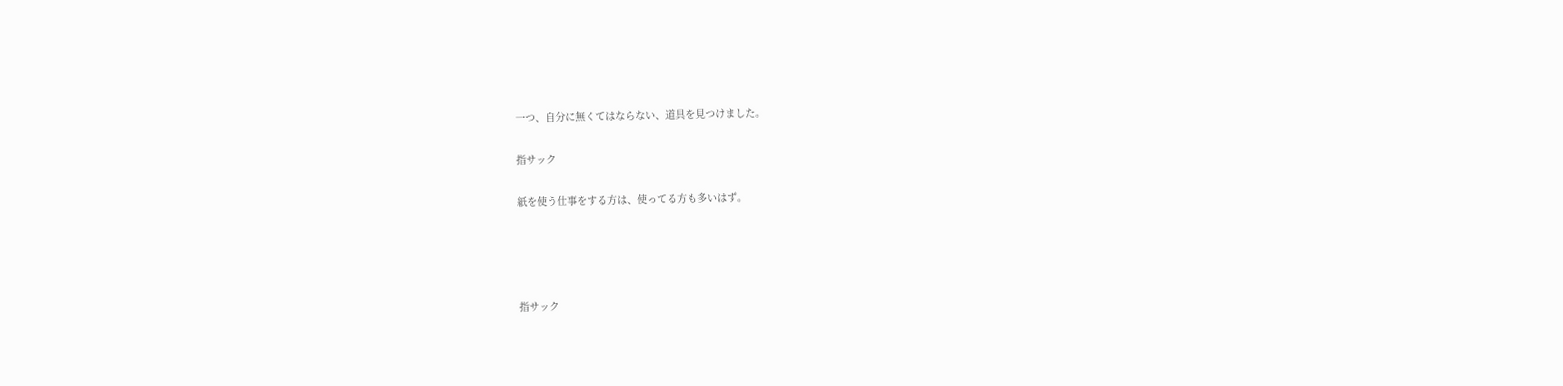一つ、自分に無くてはならない、道具を見つけました。

指サック

紙を使う仕事をする方は、使ってる方も多いはず。




指サック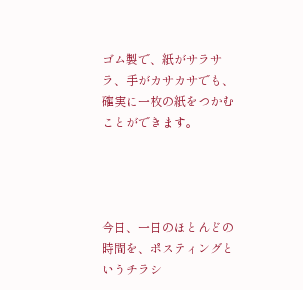ゴム製で、紙がサラサラ、手がカサカサでも、確実に一枚の紙をつかむことができます。




今日、一日のほとんどの時間を、ポスティングというチラシ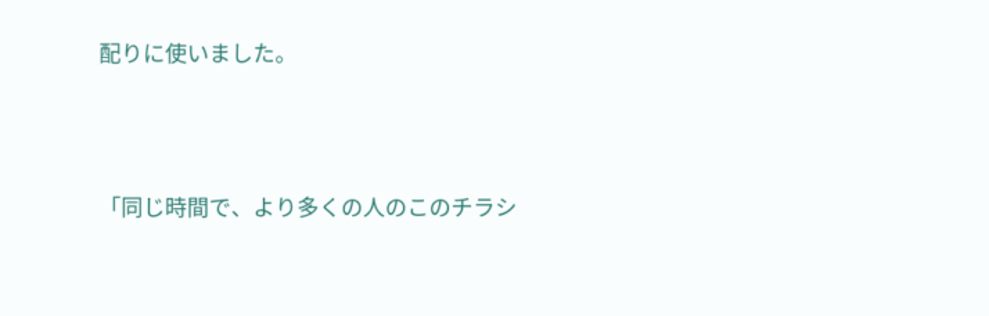配りに使いました。




「同じ時間で、より多くの人のこのチラシ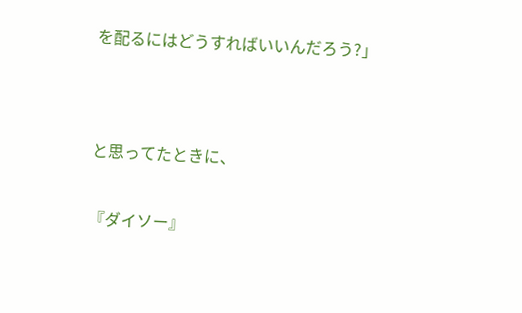を配るにはどうすればいいんだろう?」




と思ってたときに、


『ダイソー』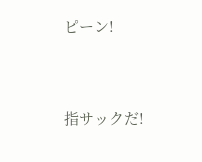ピーン!



指サックだ!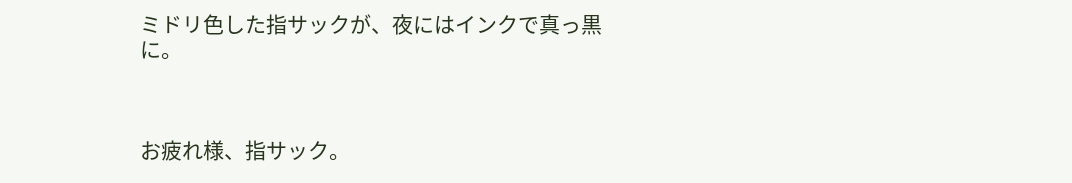ミドリ色した指サックが、夜にはインクで真っ黒に。



お疲れ様、指サック。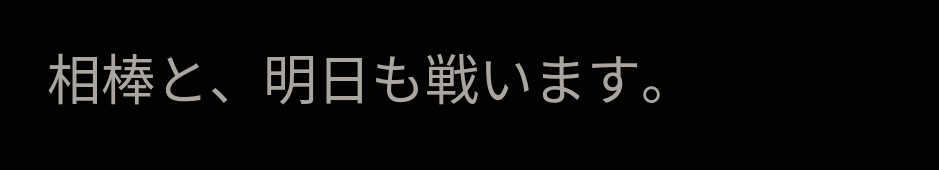相棒と、明日も戦います。